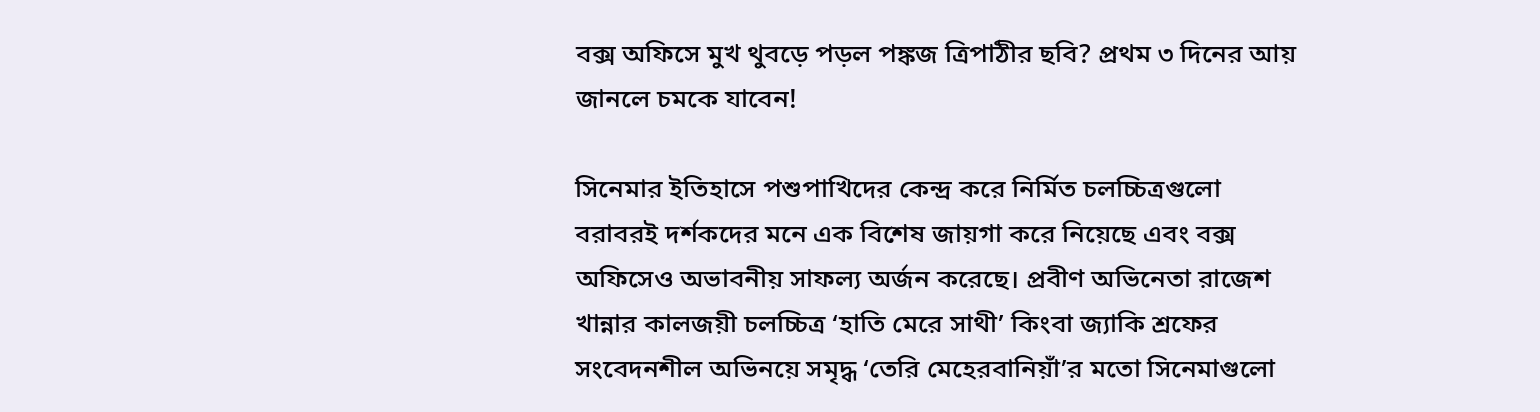বক্স অফিসে মুখ থুবড়ে পড়ল পঙ্কজ ত্রিপাঠীর ছবি? প্রথম ৩ দিনের আয় জানলে চমকে যাবেন!

সিনেমার ইতিহাসে পশুপাখিদের কেন্দ্র করে নির্মিত চলচ্চিত্রগুলো বরাবরই দর্শকদের মনে এক বিশেষ জায়গা করে নিয়েছে এবং বক্স অফিসেও অভাবনীয় সাফল্য অর্জন করেছে। প্রবীণ অভিনেতা রাজেশ খান্নার কালজয়ী চলচ্চিত্র ‘হাতি মেরে সাথী’ কিংবা জ্যাকি শ্রফের সংবেদনশীল অভিনয়ে সমৃদ্ধ ‘তেরি মেহেরবানিয়াঁ’র মতো সিনেমাগুলো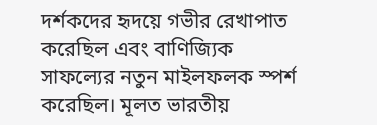দর্শকদের হৃদয়ে গভীর রেখাপাত করেছিল এবং বাণিজ্যিক সাফল্যের নতুন মাইলফলক স্পর্শ করেছিল। মূলত ভারতীয়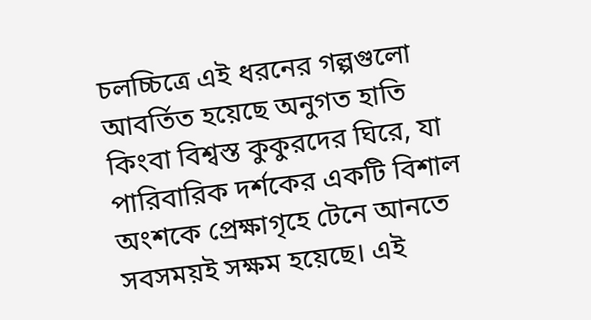চলচ্চিত্রে এই ধরনের গল্পগুলো আবর্তিত হয়েছে অনুগত হাতি কিংবা বিশ্বস্ত কুকুরদের ঘিরে, যা পারিবারিক দর্শকের একটি বিশাল অংশকে প্রেক্ষাগৃহে টেনে আনতে সবসময়ই সক্ষম হয়েছে। এই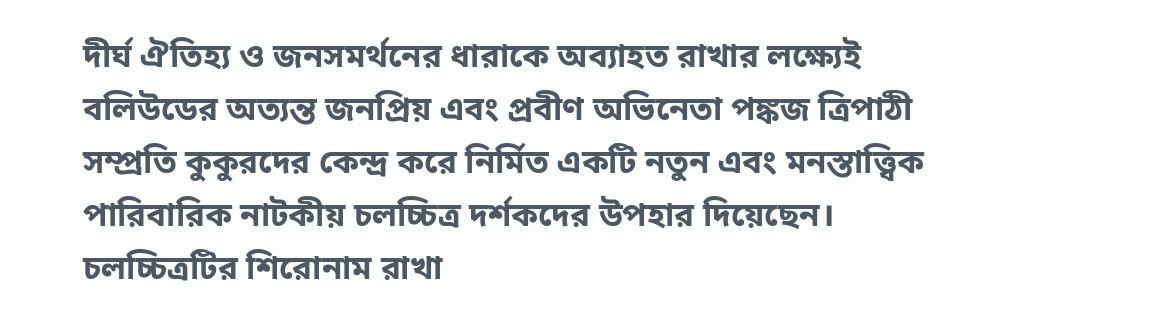দীর্ঘ ঐতিহ্য ও জনসমর্থনের ধারাকে অব্যাহত রাখার লক্ষ্যেই বলিউডের অত্যন্ত জনপ্রিয় এবং প্রবীণ অভিনেতা পঙ্কজ ত্রিপাঠী সম্প্রতি কুকুরদের কেন্দ্র করে নির্মিত একটি নতুন এবং মনস্তাত্ত্বিক পারিবারিক নাটকীয় চলচ্চিত্র দর্শকদের উপহার দিয়েছেন। চলচ্চিত্রটির শিরোনাম রাখা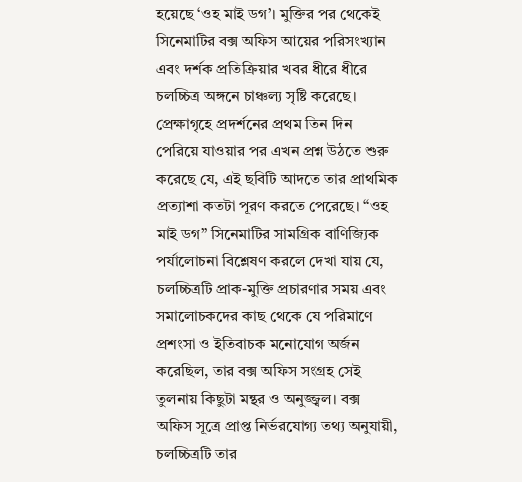হয়েছে ‘ওহ মাই ডগ’। মুক্তির পর থেকেই সিনেমাটির বক্স অফিস আয়ের পরিসংখ্যান এবং দর্শক প্রতিক্রিয়ার খবর ধীরে ধীরে চলচ্চিত্র অঙ্গনে চাঞ্চল্য সৃষ্টি করেছে। প্রেক্ষাগৃহে প্রদর্শনের প্রথম তিন দিন পেরিয়ে যাওয়ার পর এখন প্রশ্ন উঠতে শুরু করেছে যে, এই ছবিটি আদতে তার প্রাথমিক প্রত্যাশা কতটা পূরণ করতে পেরেছে। “ওহ মাই ডগ” সিনেমাটির সামগ্রিক বাণিজ্যিক পর্যালোচনা বিশ্লেষণ করলে দেখা যায় যে, চলচ্চিত্রটি প্রাক-মুক্তি প্রচারণার সময় এবং সমালোচকদের কাছ থেকে যে পরিমাণে প্রশংসা ও ইতিবাচক মনোযোগ অর্জন করেছিল, তার বক্স অফিস সংগ্রহ সেই তুলনায় কিছুটা মন্থর ও অনুজ্জ্বল। বক্স অফিস সূত্রে প্রাপ্ত নির্ভরযোগ্য তথ্য অনুযায়ী, চলচ্চিত্রটি তার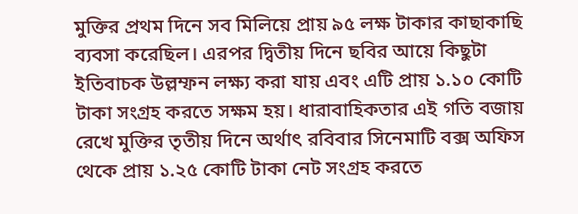মুক্তির প্রথম দিনে সব মিলিয়ে প্রায় ৯৫ লক্ষ টাকার কাছাকাছি ব্যবসা করেছিল। এরপর দ্বিতীয় দিনে ছবির আয়ে কিছুটা ইতিবাচক উল্লম্ফন লক্ষ্য করা যায় এবং এটি প্রায় ১.১০ কোটি টাকা সংগ্রহ করতে সক্ষম হয়। ধারাবাহিকতার এই গতি বজায় রেখে মুক্তির তৃতীয় দিনে অর্থাৎ রবিবার সিনেমাটি বক্স অফিস থেকে প্রায় ১.২৫ কোটি টাকা নেট সংগ্রহ করতে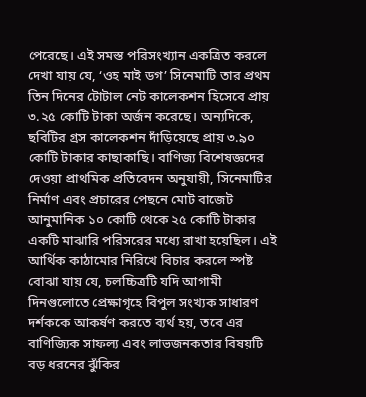পেরেছে। এই সমস্ত পরিসংখ্যান একত্রিত করলে দেখা যায় যে, ‘ওহ মাই ডগ’ সিনেমাটি তার প্রথম তিন দিনের টোটাল নেট কালেকশন হিসেবে প্রায় ৩.২৫ কোটি টাকা অর্জন করেছে। অন্যদিকে, ছবিটির গ্রস কালেকশন দাঁড়িয়েছে প্রায় ৩.৯০ কোটি টাকার কাছাকাছি। বাণিজ্য বিশেষজ্ঞদের দেওয়া প্রাথমিক প্রতিবেদন অনুযায়ী, সিনেমাটির নির্মাণ এবং প্রচারের পেছনে মোট বাজেট আনুমানিক ১০ কোটি থেকে ২৫ কোটি টাকার একটি মাঝারি পরিসরের মধ্যে রাখা হয়েছিল। এই আর্থিক কাঠামোর নিরিখে বিচার করলে স্পষ্ট বোঝা যায় যে, চলচ্চিত্রটি যদি আগামী দিনগুলোতে প্রেক্ষাগৃহে বিপুল সংখ্যক সাধারণ দর্শককে আকর্ষণ করতে ব্যর্থ হয়, তবে এর বাণিজ্যিক সাফল্য এবং লাভজনকতার বিষয়টি বড় ধরনের ঝুঁকির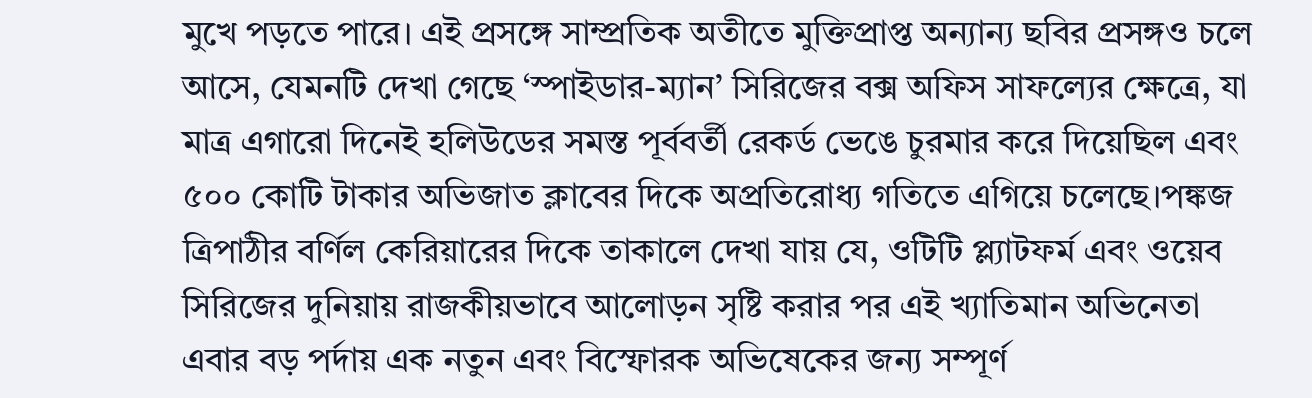মুখে পড়তে পারে। এই প্রসঙ্গে সাম্প্রতিক অতীতে মুক্তিপ্রাপ্ত অন্যান্য ছবির প্রসঙ্গও চলে আসে, যেমনটি দেখা গেছে ‘স্পাইডার-ম্যান’ সিরিজের বক্স অফিস সাফল্যের ক্ষেত্রে, যা মাত্র এগারো দিনেই হলিউডের সমস্ত পূর্ববর্তী রেকর্ড ভেঙে চুরমার করে দিয়েছিল এবং ৫০০ কোটি টাকার অভিজাত ক্লাবের দিকে অপ্রতিরোধ্য গতিতে এগিয়ে চলেছে।পঙ্কজ ত্রিপাঠীর বর্ণিল কেরিয়ারের দিকে তাকালে দেখা যায় যে, ওটিটি প্ল্যাটফর্ম এবং ওয়েব সিরিজের দুনিয়ায় রাজকীয়ভাবে আলোড়ন সৃষ্টি করার পর এই খ্যাতিমান অভিনেতা এবার বড় পর্দায় এক নতুন এবং বিস্ফোরক অভিষেকের জন্য সম্পূর্ণ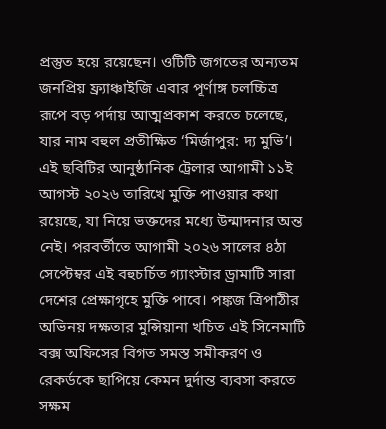প্রস্তুত হয়ে রয়েছেন। ওটিটি জগতের অন্যতম জনপ্রিয় ফ্র্যাঞ্চাইজি এবার পূর্ণাঙ্গ চলচ্চিত্র রূপে বড় পর্দায় আত্মপ্রকাশ করতে চলেছে, যার নাম বহুল প্রতীক্ষিত ‘মির্জাপুর: দ্য মুভি’। এই ছবিটির আনুষ্ঠানিক ট্রেলার আগামী ১১ই আগস্ট ২০২৬ তারিখে মুক্তি পাওয়ার কথা রয়েছে, যা নিয়ে ভক্তদের মধ্যে উন্মাদনার অন্ত নেই। পরবর্তীতে আগামী ২০২৬ সালের ৪ঠা সেপ্টেম্বর এই বহুচর্চিত গ্যাংস্টার ড্রামাটি সারা দেশের প্রেক্ষাগৃহে মুক্তি পাবে। পঙ্কজ ত্রিপাঠীর অভিনয় দক্ষতার মুন্সিয়ানা খচিত এই সিনেমাটি বক্স অফিসের বিগত সমস্ত সমীকরণ ও রেকর্ডকে ছাপিয়ে কেমন দুর্দান্ত ব্যবসা করতে সক্ষম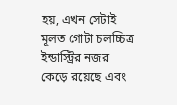হয়, এখন সেটাই মূলত গোটা চলচ্চিত্র ইন্ডাস্ট্রির নজর কেড়ে রয়েছে এবং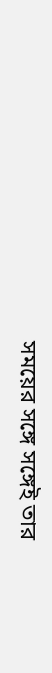সময়ের সঙ্গে সঙ্গেই তার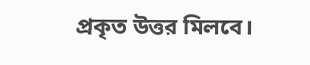প্রকৃত উত্তর মিলবে।